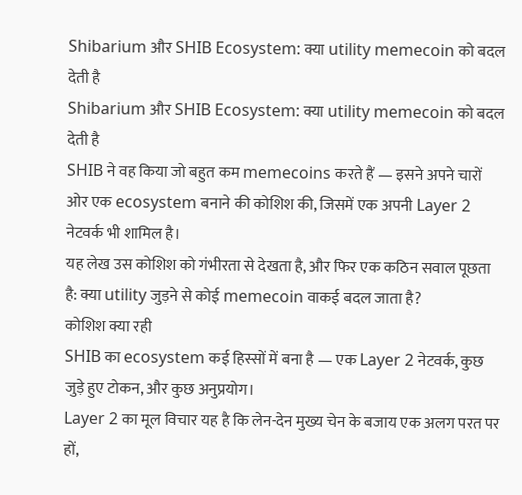Shibarium और SHIB Ecosystem: क्या utility memecoin को बदल देती है
Shibarium और SHIB Ecosystem: क्या utility memecoin को बदल देती है
SHIB ने वह किया जो बहुत कम memecoins करते हैं — इसने अपने चारों ओर एक ecosystem बनाने की कोशिश की, जिसमें एक अपनी Layer 2 नेटवर्क भी शामिल है।
यह लेख उस कोशिश को गंभीरता से देखता है, और फिर एक कठिन सवाल पूछता है: क्या utility जुड़ने से कोई memecoin वाकई बदल जाता है?
कोशिश क्या रही
SHIB का ecosystem कई हिस्सों में बना है — एक Layer 2 नेटवर्क, कुछ जुड़े हुए टोकन, और कुछ अनुप्रयोग।
Layer 2 का मूल विचार यह है कि लेन-देन मुख्य चेन के बजाय एक अलग परत पर हों,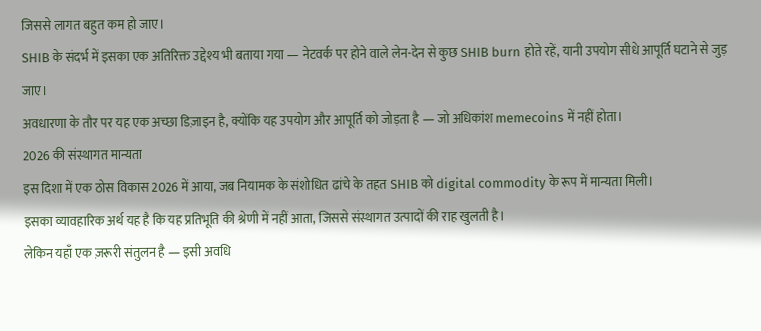जिससे लागत बहुत कम हो जाए।
SHIB के संदर्भ में इसका एक अतिरिक्त उद्देश्य भी बताया गया — नेटवर्क पर होने वाले लेन-देन से कुछ SHIB burn होते रहें, यानी उपयोग सीधे आपूर्ति घटाने से जुड़ जाए।
अवधारणा के तौर पर यह एक अच्छा डिज़ाइन है, क्योंकि यह उपयोग और आपूर्ति को जोड़ता है — जो अधिकांश memecoins में नहीं होता।
2026 की संस्थागत मान्यता
इस दिशा में एक ठोस विकास 2026 में आया, जब नियामक के संशोधित ढांचे के तहत SHIB को digital commodity के रूप में मान्यता मिली।
इसका व्यावहारिक अर्थ यह है कि यह प्रतिभूति की श्रेणी में नहीं आता, जिससे संस्थागत उत्पादों की राह खुलती है।
लेकिन यहाँ एक ज़रूरी संतुलन है — इसी अवधि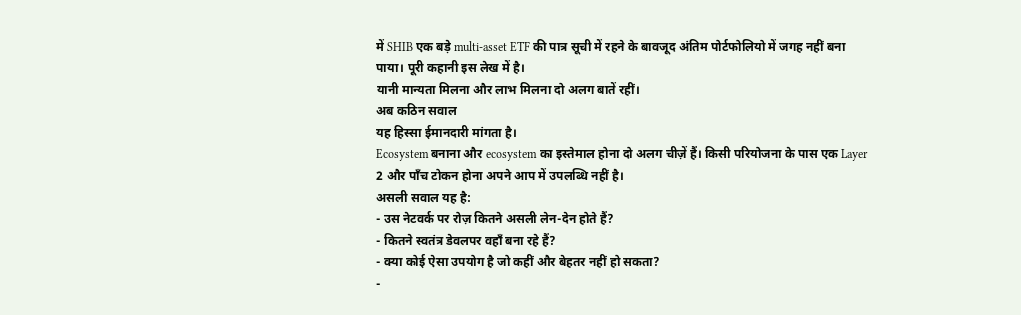में SHIB एक बड़े multi-asset ETF की पात्र सूची में रहने के बावजूद अंतिम पोर्टफोलियो में जगह नहीं बना पाया। पूरी कहानी इस लेख में है।
यानी मान्यता मिलना और लाभ मिलना दो अलग बातें रहीं।
अब कठिन सवाल
यह हिस्सा ईमानदारी मांगता है।
Ecosystem बनाना और ecosystem का इस्तेमाल होना दो अलग चीज़ें हैं। किसी परियोजना के पास एक Layer 2 और पाँच टोकन होना अपने आप में उपलब्धि नहीं है।
असली सवाल यह है:
- उस नेटवर्क पर रोज़ कितने असली लेन-देन होते हैं?
- कितने स्वतंत्र डेवलपर वहाँ बना रहे हैं?
- क्या कोई ऐसा उपयोग है जो कहीं और बेहतर नहीं हो सकता?
-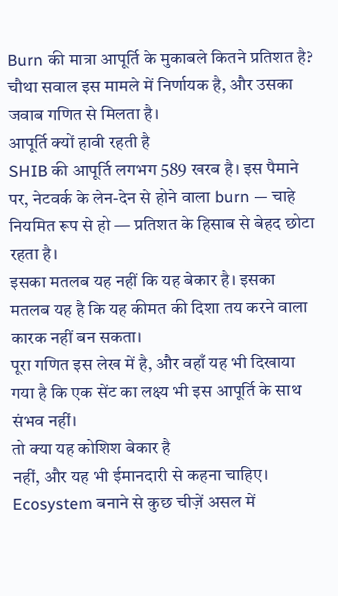Burn की मात्रा आपूर्ति के मुकाबले कितने प्रतिशत है?
चौथा सवाल इस मामले में निर्णायक है, और उसका जवाब गणित से मिलता है।
आपूर्ति क्यों हावी रहती है
SHIB की आपूर्ति लगभग 589 खरब है। इस पैमाने पर, नेटवर्क के लेन-देन से होने वाला burn — चाहे नियमित रूप से हो — प्रतिशत के हिसाब से बेहद छोटा रहता है।
इसका मतलब यह नहीं कि यह बेकार है। इसका मतलब यह है कि यह कीमत की दिशा तय करने वाला कारक नहीं बन सकता।
पूरा गणित इस लेख में है, और वहाँ यह भी दिखाया गया है कि एक सेंट का लक्ष्य भी इस आपूर्ति के साथ संभव नहीं।
तो क्या यह कोशिश बेकार है
नहीं, और यह भी ईमानदारी से कहना चाहिए।
Ecosystem बनाने से कुछ चीज़ें असल में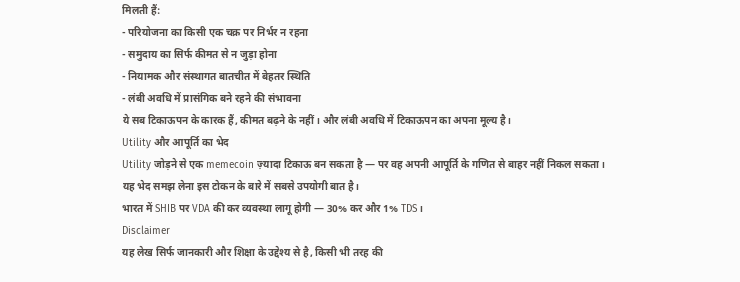मिलती हैं:
- परियोजना का किसी एक चक्र पर निर्भर न रहना
- समुदाय का सिर्फ कीमत से न जुड़ा होना
- नियामक और संस्थागत बातचीत में बेहतर स्थिति
- लंबी अवधि में प्रासंगिक बने रहने की संभावना
ये सब टिकाऊपन के कारक हैं, कीमत बढ़ने के नहीं। और लंबी अवधि में टिकाऊपन का अपना मूल्य है।
Utility और आपूर्ति का भेद
Utility जोड़ने से एक memecoin ज़्यादा टिकाऊ बन सकता है — पर वह अपनी आपूर्ति के गणित से बाहर नहीं निकल सकता।
यह भेद समझ लेना इस टोकन के बारे में सबसे उपयोगी बात है।
भारत में SHIB पर VDA की कर व्यवस्था लागू होगी — 30% कर और 1% TDS।
Disclaimer
यह लेख सिर्फ जानकारी और शिक्षा के उद्देश्य से है, किसी भी तरह की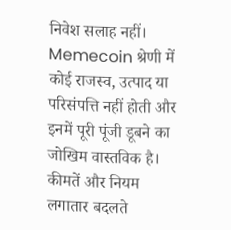निवेश सलाह नहीं। Memecoin श्रेणी में कोई राजस्व, उत्पाद या परिसंपत्ति नहीं होती और इनमें पूरी पूंजी डूबने का जोखिम वास्तविक है। कीमतें और नियम लगातार बदलते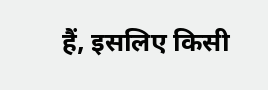हैं, इसलिए किसी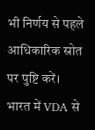भी निर्णय से पहले आधिकारिक स्रोत पर पुष्टि करें। भारत में VDA से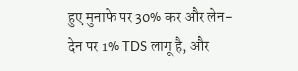हुए मुनाफे पर 30% कर और लेन-देन पर 1% TDS लागू है, और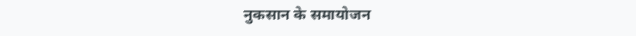नुकसान के समायोजन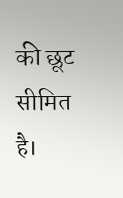की छूट सीमित है।